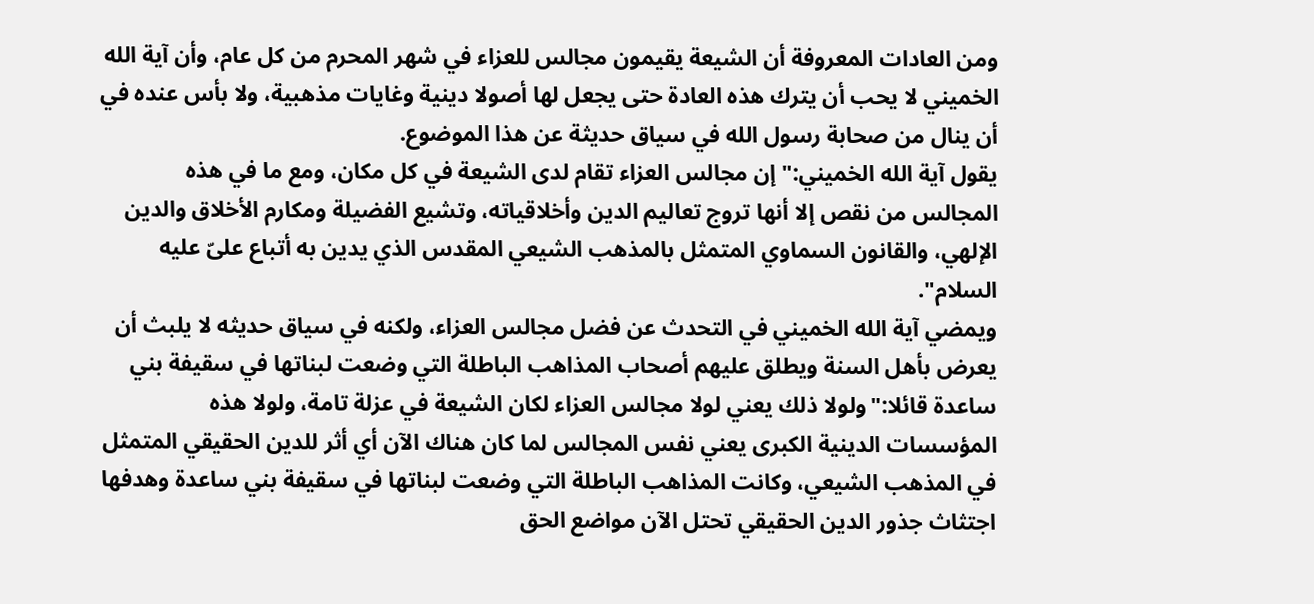ومن العادات المعروفة أن الشيعة يقيمون مجالس للعزاء في شهر المحرم من كل عام، وأن آية الله الخميني لا يحب أن يترك هذه العادة حتى يجعل لها أصولا دينية وغايات مذهبية، ولا بأس عنده في أن ينال من صحابة رسول الله في سياق حديثة عن هذا الموضوع.
يقول آية الله الخميني:"إن مجالس العزاء تقام لدى الشيعة في كل مكان، ومع ما في هذه المجالس من نقص إلا أنها تروج تعاليم الدين وأخلاقياته، وتشيع الفضيلة ومكارم الأخلاق والدين الإلهي، والقانون السماوي المتمثل بالمذهب الشيعي المقدس الذي يدين به أتباع علىّ عليه السلام".
ويمضي آية الله الخميني في التحدث عن فضل مجالس العزاء، ولكنه في سياق حديثه لا يلبث أن يعرض بأهل السنة ويطلق عليهم أصحاب المذاهب الباطلة التي وضعت لبناتها في سقيفة بني ساعدة قائلا:"ولولا ذلك يعني لولا مجالس العزاء لكان الشيعة في عزلة تامة، ولولا هذه المؤسسات الدينية الكبرى يعني نفس المجالس لما كان هناك الآن أي أثر للدين الحقيقي المتمثل في المذهب الشيعي، وكانت المذاهب الباطلة التي وضعت لبناتها في سقيفة بني ساعدة وهدفها اجتثاث جذور الدين الحقيقي تحتل الآن مواضع الحق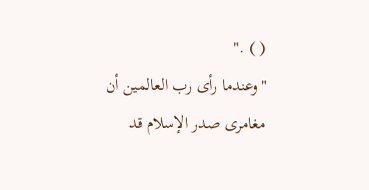( ) ."
"وعندما رأى رب العالمين أن مغامرى صدر الإسلام قد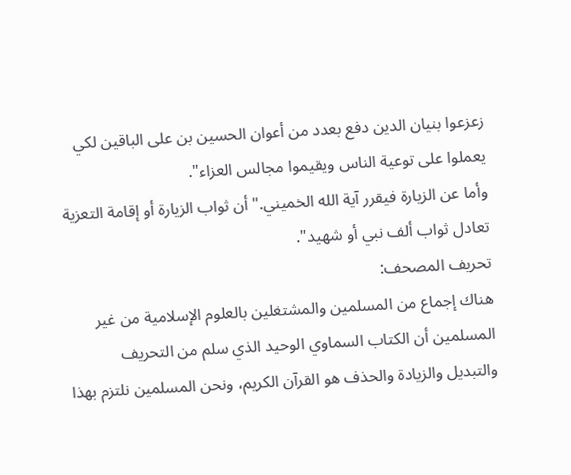زعزعوا بنيان الدين دفع بعدد من أعوان الحسين بن على الباقين لكي يعملوا على توعية الناس ويقيموا مجالس العزاء".
وأما عن الزيارة فيقرر آية الله الخميني."أن ثواب الزيارة أو إقامة التعزية تعادل ثواب ألف نبي أو شهيد".
تحريف المصحف:
هناك إجماع من المسلمين والمشتغلين بالعلوم الإسلامية من غير المسلمين أن الكتاب السماوي الوحيد الذي سلم من التحريف والتبديل والزيادة والحذف هو القرآن الكريم، ونحن المسلمين نلتزم بهذا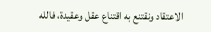الاعتقاد ونقتنع به اقتناع عقل وعقيدة، فالله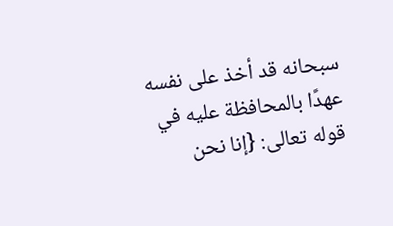سبحانه قد أخذ على نفسه عهدًا بالمحافظة عليه في قوله تعالى: {إنا نحن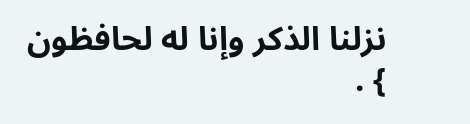نزلنا الذكر وإنا له لحافظون } .